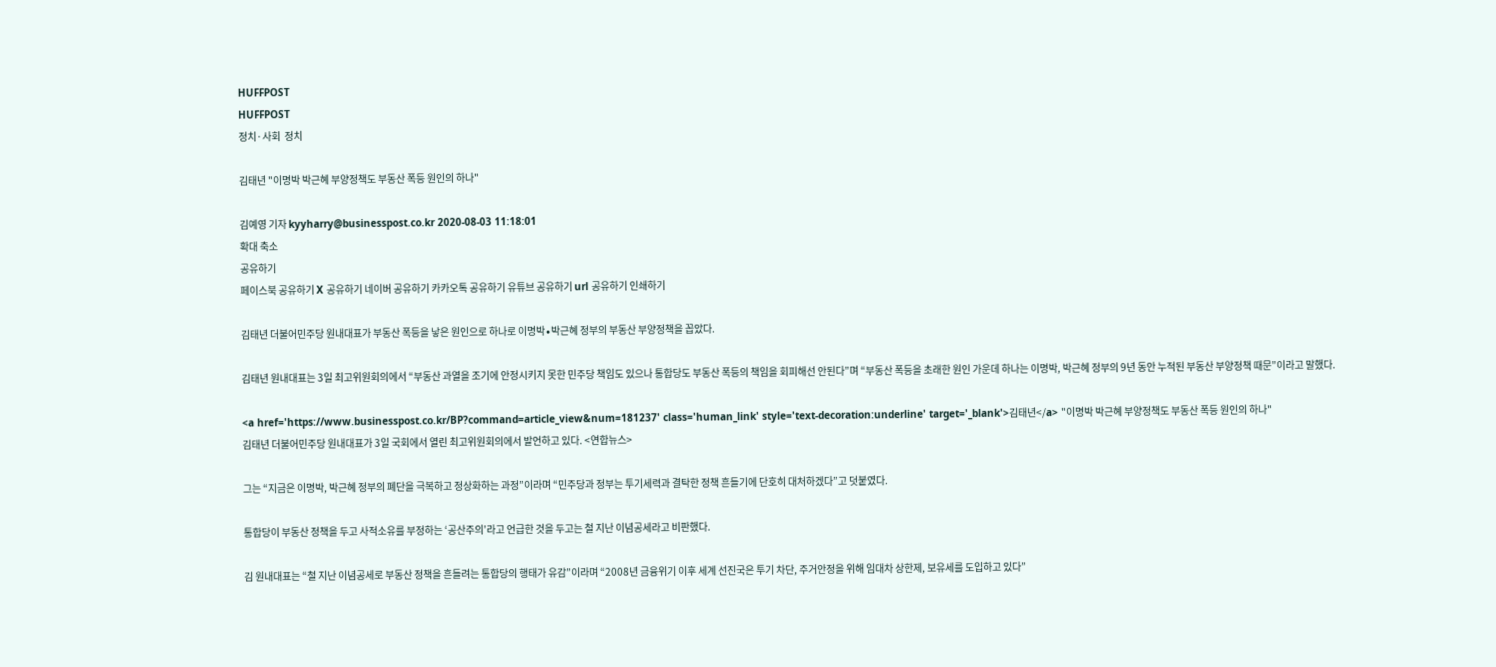HUFFPOST
HUFFPOST
정치·사회  정치

김태년 "이명박 박근혜 부양정책도 부동산 폭등 원인의 하나"

김예영 기자 kyyharry@businesspost.co.kr 2020-08-03 11:18:01
확대 축소
공유하기
페이스북 공유하기 X 공유하기 네이버 공유하기 카카오톡 공유하기 유튜브 공유하기 url 공유하기 인쇄하기

김태년 더불어민주당 원내대표가 부동산 폭등을 낳은 원인으로 하나로 이명박∙박근혜 정부의 부동산 부양정책을 꼽았다.

김태년 원내대표는 3일 최고위원회의에서 “부동산 과열을 조기에 안정시키지 못한 민주당 책임도 있으나 통합당도 부동산 폭등의 책임을 회피해선 안된다”며 “부동산 폭등을 초래한 원인 가운데 하나는 이명박, 박근혜 정부의 9년 동안 누적된 부동산 부양정책 때문”이라고 말했다.

<a href='https://www.businesspost.co.kr/BP?command=article_view&num=181237' class='human_link' style='text-decoration:underline' target='_blank'>김태년</a> "이명박 박근혜 부양정책도 부동산 폭등 원인의 하나"
김태년 더불어민주당 원내대표가 3일 국회에서 열린 최고위원회의에서 발언하고 있다. <연합뉴스>

그는 “지금은 이명박, 박근혜 정부의 폐단을 극복하고 정상화하는 과정”이라며 “민주당과 정부는 투기세력과 결탁한 정책 흔들기에 단호히 대처하겠다”고 덧붙였다.

통합당이 부동산 정책을 두고 사적소유를 부정하는 ‘공산주의’라고 언급한 것을 두고는 철 지난 이념공세라고 비판했다.

김 원내대표는 “철 지난 이념공세로 부동산 정책을 흔들려는 통합당의 행태가 유감”이라며 “2008년 금융위기 이후 세계 선진국은 투기 차단, 주거안정을 위해 임대차 상한제, 보유세를 도입하고 있다”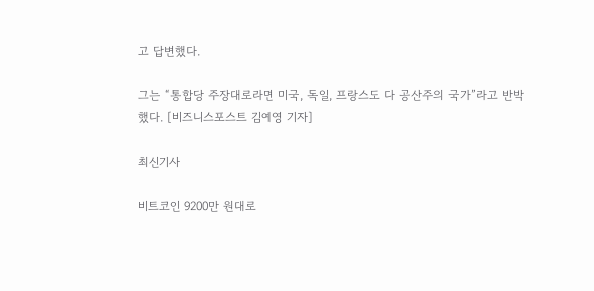고 답변했다.

그는 “통합당 주장대로라면 미국, 독일, 프랑스도 다 공산주의 국가”라고 반박했다. [비즈니스포스트 김예영 기자]

최신기사

비트코인 9200만 원대로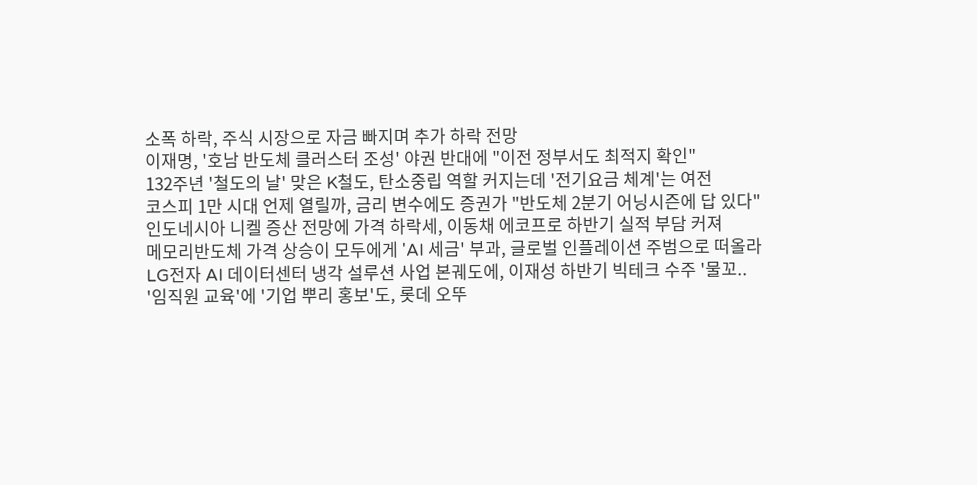소폭 하락, 주식 시장으로 자금 빠지며 추가 하락 전망
이재명, '호남 반도체 클러스터 조성' 야권 반대에 "이전 정부서도 최적지 확인"
132주년 '철도의 날' 맞은 K철도, 탄소중립 역할 커지는데 '전기요금 체계'는 여전
코스피 1만 시대 언제 열릴까, 금리 변수에도 증권가 "반도체 2분기 어닝시즌에 답 있다"
인도네시아 니켈 증산 전망에 가격 하락세, 이동채 에코프로 하반기 실적 부담 커져
메모리반도체 가격 상승이 모두에게 'AI 세금' 부과, 글로벌 인플레이션 주범으로 떠올라
LG전자 AI 데이터센터 냉각 설루션 사업 본궤도에, 이재성 하반기 빅테크 수주 '물꼬..
'임직원 교육'에 '기업 뿌리 홍보'도, 롯데 오뚜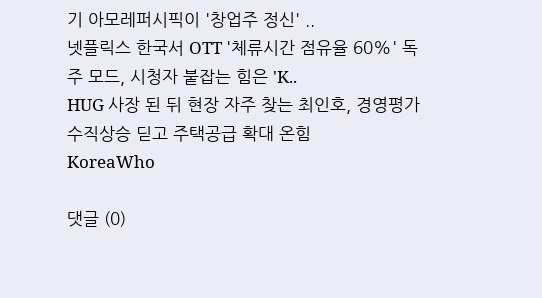기 아모레퍼시픽이 '창업주 정신' ..
넷플릭스 한국서 OTT '체류시간 점유율 60%' 독주 모드, 시청자 붙잡는 힘은 'K..
HUG 사장 된 뒤 현장 자주 찾는 최인호, 경영평가 수직상승 딛고 주택공급 확대 온힘
KoreaWho

댓글 (0)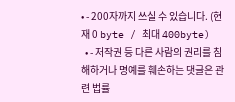• - 200자까지 쓰실 수 있습니다. (현재 0 byte / 최대 400byte)
  • - 저작권 등 다른 사람의 권리를 침해하거나 명예를 훼손하는 댓글은 관련 법률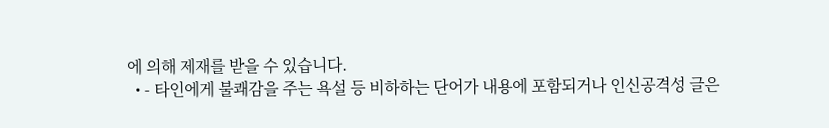에 의해 제재를 받을 수 있습니다.
  • - 타인에게 불쾌감을 주는 욕설 등 비하하는 단어가 내용에 포함되거나 인신공격성 글은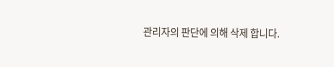관리자의 판단에 의해 삭제 합니다.